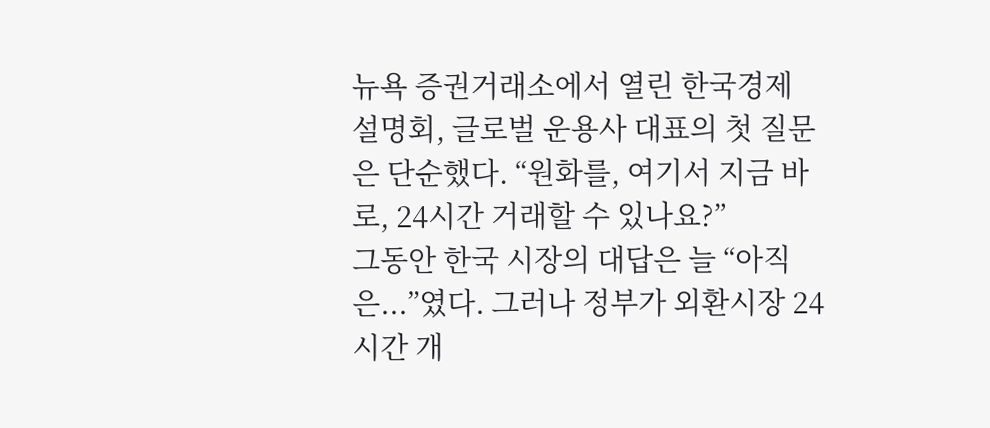뉴욕 증권거래소에서 열린 한국경제 설명회, 글로벌 운용사 대표의 첫 질문은 단순했다. “원화를, 여기서 지금 바로, 24시간 거래할 수 있나요?”
그동안 한국 시장의 대답은 늘 “아직은...”였다. 그러나 정부가 외환시장 24시간 개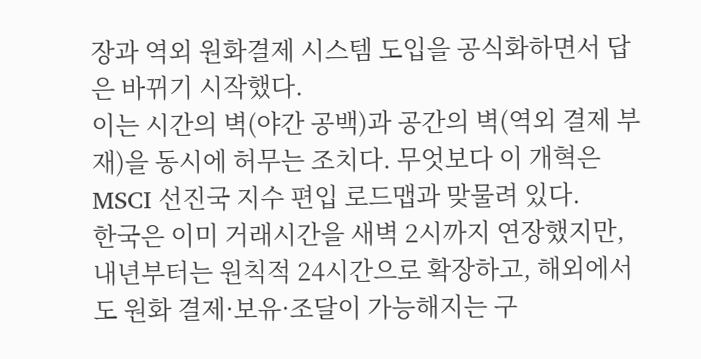장과 역외 원화결제 시스템 도입을 공식화하면서 답은 바뀌기 시작했다.
이는 시간의 벽(야간 공백)과 공간의 벽(역외 결제 부재)을 동시에 허무는 조치다. 무엇보다 이 개혁은 MSCI 선진국 지수 편입 로드맵과 맞물려 있다.
한국은 이미 거래시간을 새벽 2시까지 연장했지만, 내년부터는 원칙적 24시간으로 확장하고, 해외에서도 원화 결제·보유·조달이 가능해지는 구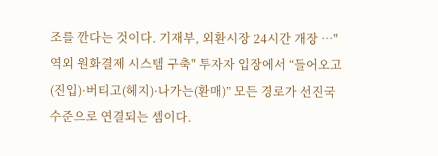조를 깐다는 것이다. 기재부, 외환시장 24시간 개장 …"역외 원화결제 시스템 구축" 투자자 입장에서 “들어오고(진입)·버티고(헤지)·나가는(환매)” 모든 경로가 선진국 수준으로 연결되는 셈이다.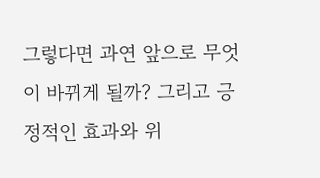그렇다면 과연 앞으로 무엇이 바뀌게 될까? 그리고 긍정적인 효과와 위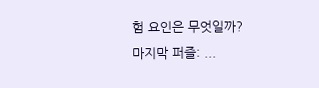험 요인은 무엇일까?
마지막 퍼즐: ...